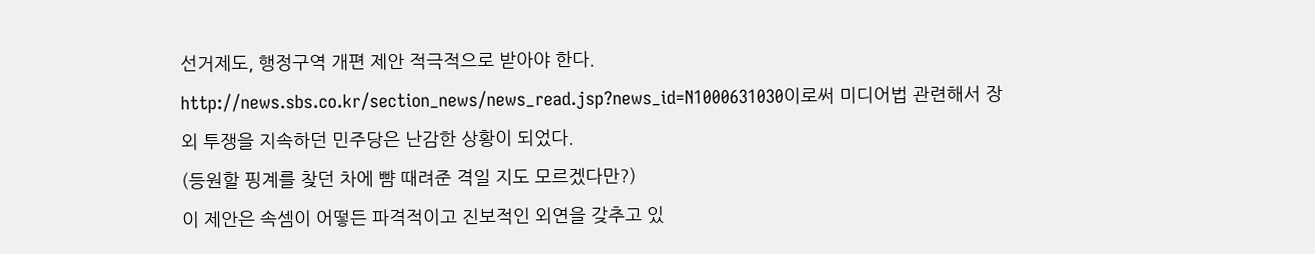선거제도, 행정구역 개편 제안 적극적으로 받아야 한다. http://news.sbs.co.kr/section_news/news_read.jsp?news_id=N1000631030이로써 미디어법 관련해서 장외 투쟁을 지속하던 민주당은 난감한 상황이 되었다.
(등원할 핑계를 찾던 차에 뺨 때려준 격일 지도 모르겠다만?)
이 제안은 속셈이 어떻든 파격적이고 진보적인 외연을 갖추고 있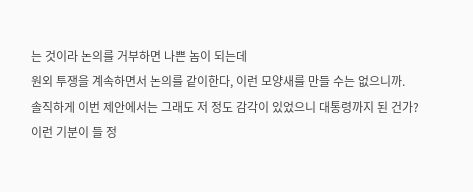는 것이라 논의를 거부하면 나쁜 놈이 되는데
원외 투쟁을 계속하면서 논의를 같이한다, 이런 모양새를 만들 수는 없으니까.
솔직하게 이번 제안에서는 그래도 저 정도 감각이 있었으니 대통령까지 된 건가?
이런 기분이 들 정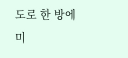도로 한 방에 미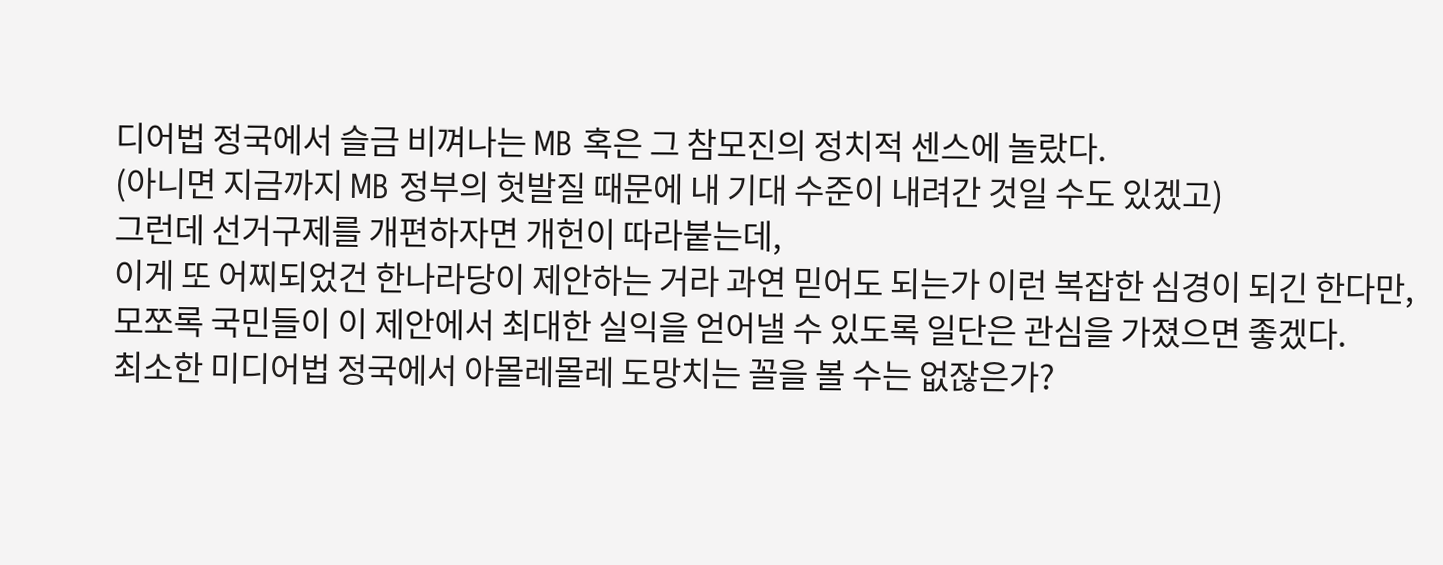디어법 정국에서 슬금 비껴나는 MB 혹은 그 참모진의 정치적 센스에 놀랐다.
(아니면 지금까지 MB 정부의 헛발질 때문에 내 기대 수준이 내려간 것일 수도 있겠고)
그런데 선거구제를 개편하자면 개헌이 따라붙는데,
이게 또 어찌되었건 한나라당이 제안하는 거라 과연 믿어도 되는가 이런 복잡한 심경이 되긴 한다만,
모쪼록 국민들이 이 제안에서 최대한 실익을 얻어낼 수 있도록 일단은 관심을 가졌으면 좋겠다.
최소한 미디어법 정국에서 아몰레몰레 도망치는 꼴을 볼 수는 없잖은가?